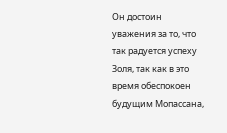Он достоин уважения за то, что так радуется успеху Золя, так как в это время обеспокоен будущим Мопассана,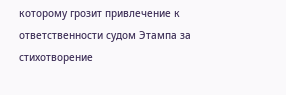которому грозит привлечение к ответственности судом Этампа за стихотворение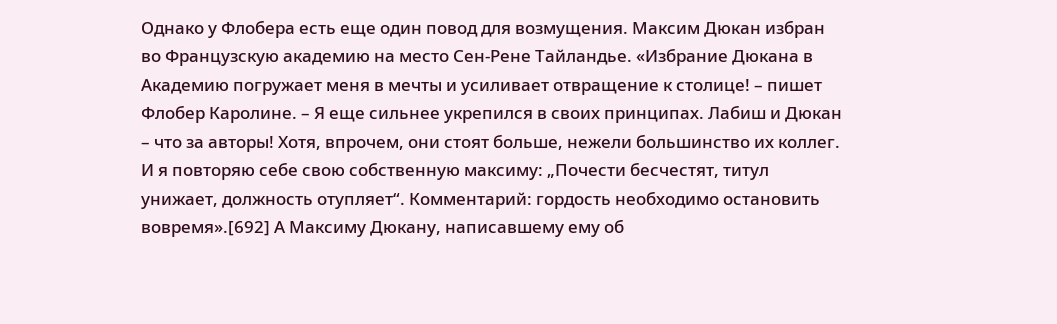Однако у Флобера есть еще один повод для возмущения. Максим Дюкан избран во Французскую академию на место Сен-Рене Тайландье. «Избрание Дюкана в Академию погружает меня в мечты и усиливает отвращение к столице! – пишет Флобер Каролине. – Я еще сильнее укрепился в своих принципах. Лабиш и Дюкан – что за авторы! Хотя, впрочем, они стоят больше, нежели большинство их коллег. И я повторяю себе свою собственную максиму: „Почести бесчестят, титул унижает, должность отупляет“. Комментарий: гордость необходимо остановить вовремя».[692] А Максиму Дюкану, написавшему ему об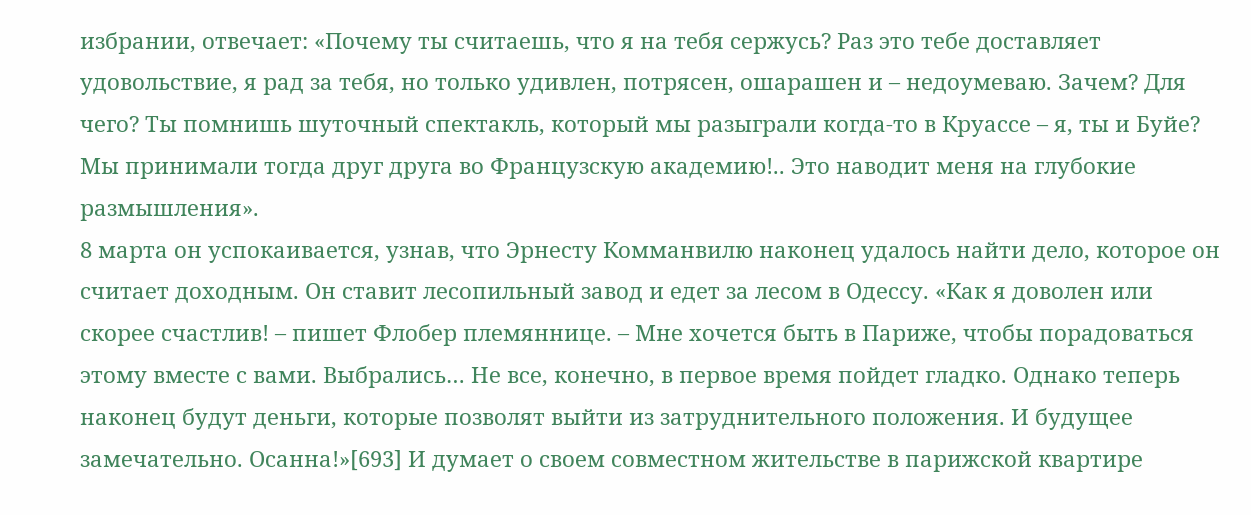избрании, отвечает: «Почему ты считаешь, что я на тебя сержусь? Раз это тебе доставляет удовольствие, я рад за тебя, но только удивлен, потрясен, ошарашен и – недоумеваю. Зачем? Для чего? Ты помнишь шуточный спектакль, который мы разыграли когда-то в Круассе – я, ты и Буйе? Мы принимали тогда друг друга во Французскую академию!.. Это наводит меня на глубокие размышления».
8 марта он успокаивается, узнав, что Эрнесту Комманвилю наконец удалось найти дело, которое он считает доходным. Он ставит лесопильный завод и едет за лесом в Одессу. «Как я доволен или скорее счастлив! – пишет Флобер племяннице. – Мне хочется быть в Париже, чтобы порадоваться этому вместе с вами. Выбрались… Не все, конечно, в первое время пойдет гладко. Однако теперь наконец будут деньги, которые позволят выйти из затруднительного положения. И будущее замечательно. Осанна!»[693] И думает о своем совместном жительстве в парижской квартире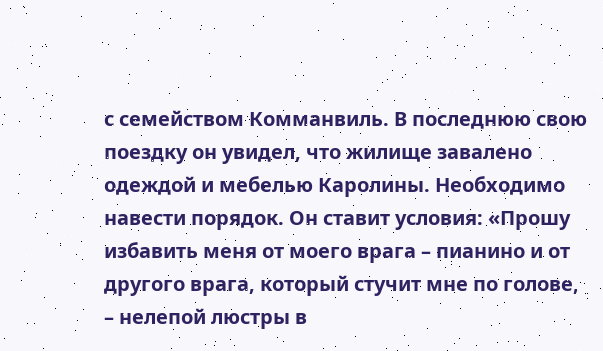с семейством Комманвиль. В последнюю свою поездку он увидел, что жилище завалено одеждой и мебелью Каролины. Необходимо навести порядок. Он ставит условия: «Прошу избавить меня от моего врага – пианино и от другого врага, который стучит мне по голове, – нелепой люстры в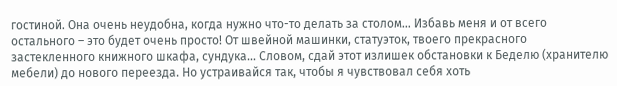гостиной. Она очень неудобна, когда нужно что-то делать за столом… Избавь меня и от всего остального – это будет очень просто! От швейной машинки, статуэток, твоего прекрасного застекленного книжного шкафа, сундука… Словом, сдай этот излишек обстановки к Беделю (хранителю мебели) до нового переезда. Но устраивайся так, чтобы я чувствовал себя хоть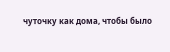чуточку как дома, чтобы было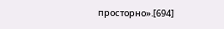просторно».[694]